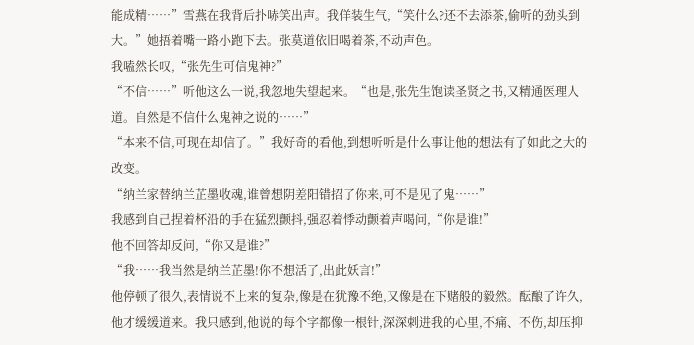能成精……”雪燕在我背后扑哧笑出声。我佯装生气,“笑什么?还不去添茶,偷听的劲头到大。”她捂着嘴一路小跑下去。张莫道依旧喝着茶,不动声色。
我嗑然长叹,“张先生可信鬼神?”
“不信……”听他这么一说,我忽地失望起来。“也是,张先生饱读圣贤之书,又精通医理人道。自然是不信什么鬼神之说的……”
“本来不信,可现在却信了。”我好奇的看他,到想听听是什么事让他的想法有了如此之大的改变。
“纳兰家替纳兰芷墨收魂,谁曾想阴差阳错招了你来,可不是见了鬼……”
我感到自己捏着杯沿的手在猛烈颤抖,强忍着悸动颤着声喝问,“你是谁!”
他不回答却反问,“你又是谁?”
“我……我当然是纳兰芷墨!你不想活了,出此妖言!”
他停顿了很久,表情说不上来的复杂,像是在犹豫不绝,又像是在下赌般的毅然。酝酿了许久,他才缓缓道来。我只感到,他说的每个字都像一根针,深深刺进我的心里,不痛、不伤,却压抑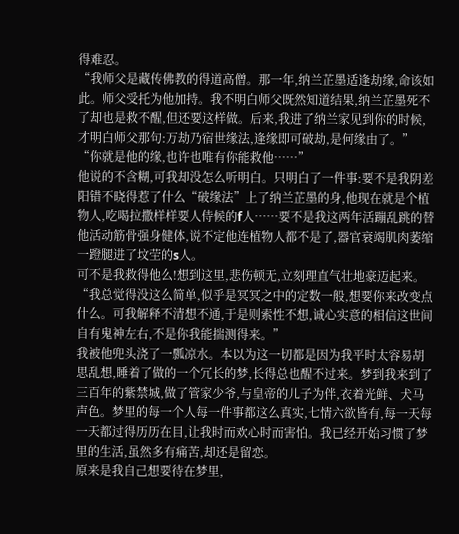得难忍。
“我师父是藏传佛教的得道高僧。那一年,纳兰芷墨适逢劫缘,命该如此。师父受托为他加持。我不明白师父既然知道结果,纳兰芷墨死不了却也是救不醒,但还要这样做。后来,我进了纳兰家见到你的时候,才明白师父那句:万劫乃宿世缘法,逢缘即可破劫,是何缘由了。”
“你就是他的缘,也许也唯有你能救他……”
他说的不含糊,可我却没怎么听明白。只明白了一件事:要不是我阴差阳错不晓得惹了什么“破缘法”上了纳兰芷墨的身,他现在就是个植物人,吃喝拉撒样样要人侍候的f人……要不是我这两年活蹦乱跳的替他活动筋骨强身健体,说不定他连植物人都不是了,器官衰竭肌肉萎缩一蹬腿进了坟茔的s人。
可不是我救得他么!想到这里,悲伤顿无,立刻理直气壮地豪迈起来。
“我总觉得没这么简单,似乎是冥冥之中的定数一般,想要你来改变点什么。可我解释不清想不通,于是则索性不想,诚心实意的相信这世间自有鬼神左右,不是你我能揣测得来。”
我被他兜头浇了一瓢凉水。本以为这一切都是因为我平时太容易胡思乱想,睡着了做的一个冗长的梦,长得总也醒不过来。梦到我来到了三百年的紫禁城,做了管家少爷,与皇帝的儿子为伴,衣着光鲜、犬马声色。梦里的每一个人每一件事都这么真实,七情六欲皆有,每一天每一天都过得历历在目,让我时而欢心时而害怕。我已经开始习惯了梦里的生活,虽然多有痛苦,却还是留恋。
原来是我自己想要待在梦里,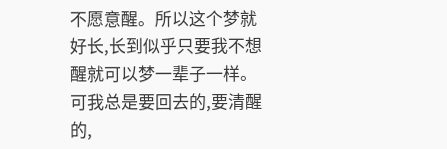不愿意醒。所以这个梦就好长,长到似乎只要我不想醒就可以梦一辈子一样。
可我总是要回去的,要清醒的,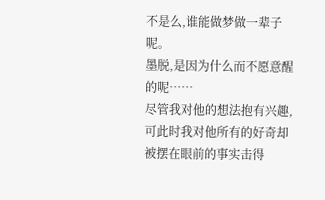不是么,谁能做梦做一辈子呢。
墨脱,是因为什么而不愿意醒的呢……
尽管我对他的想法抱有兴趣,可此时我对他所有的好奇却被摆在眼前的事实击得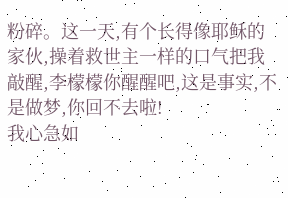粉碎。这一天,有个长得像耶稣的家伙,操着救世主一样的口气把我敲醒,李檬檬你醒醒吧,这是事实,不是做梦,你回不去啦!
我心急如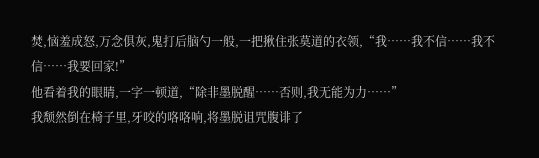焚,恼羞成怒,万念俱灰,鬼打后脑勺一般,一把揪住张莫道的衣领,“我……我不信……我不信……我要回家!”
他看着我的眼睛,一字一顿道,“除非墨脱醒……否则,我无能为力……”
我颓然倒在椅子里,牙咬的咯咯响,将墨脱诅咒腹诽了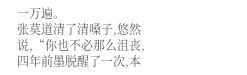一万遍。
张莫道清了清嗓子,悠然说,“你也不必那么沮丧,四年前墨脱醒了一次,本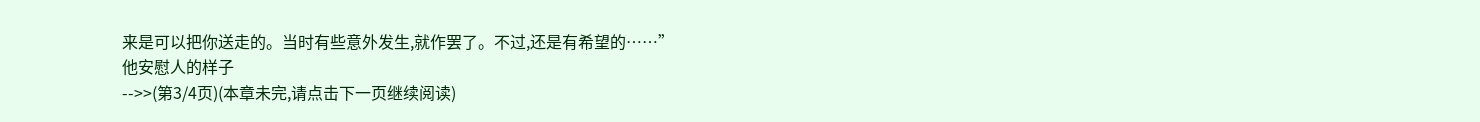来是可以把你送走的。当时有些意外发生,就作罢了。不过,还是有希望的……”
他安慰人的样子
-->>(第3/4页)(本章未完,请点击下一页继续阅读)